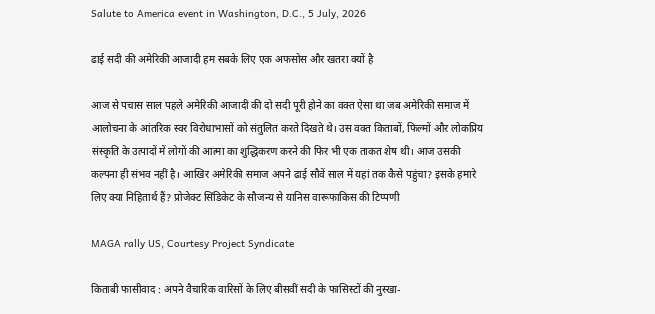Salute to America event in Washington, D.C., 5 July, 2026

ढाई सदी की अमेरिकी आजादी हम सबके लिए एक अफसोस और खतरा क्यों है

आज से पचास साल पहले अमेरिकी आजादी की दो सदी पूरी होने का वक्‍त ऐसा था जब अमेरिकी समाज में आलोचना के आंतरिक स्‍वर विरोधाभासों को संतुलित करते दिखते थे। उस वक्‍त किताबों, फिल्‍मों और लोकप्रिय संस्‍कृति के उत्‍पादों में लोगों की आत्‍मा का शुद्धिकरण करने की फिर भी एक ताकत शेष थी। आज उसकी कल्‍पना ही संभव नहीं है। आखिर अमेरिकी समाज अपने ढाई सौवें साल में यहां तक कैसे पहुंचा? इसके हमारे लिए क्‍या निहितार्थ हैं? प्रोजेक्‍ट सिंडिकेट के सौजन्‍य से यानिस वारूफाकिस की टिप्‍पणी

MAGA rally US, Courtesy Project Syndicate

किताबी फासीवाद : अपने वैचारिक वारिसों के लिए बीसवीं सदी के फासिस्टों की नुस्खा-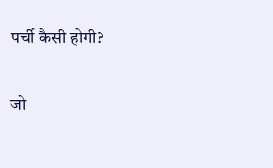पर्ची कैसी होगी?

जो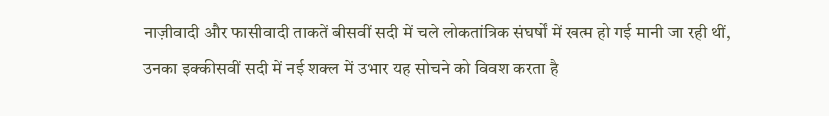नाज़ीवादी और फासीवादी ताकतें बीसवीं सदी में चले लोकतांत्रिक संघर्षों में खत्‍म हो गई मानी जा रही थीं, उनका इक्‍कीसवीं सदी में नई शक्‍ल में उभार यह सोचने को विवश करता है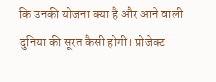कि उनकी योजना क्‍या है और आने वाली दुनिया की सूरत कैसी होगी। प्रोजेक्‍ट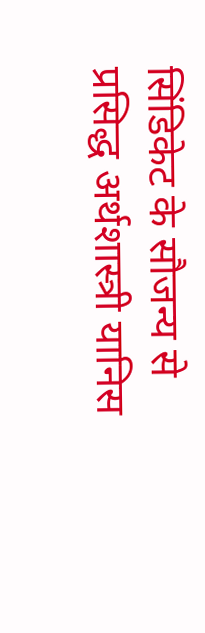सिंडिकेट के सौजन्‍य से प्रसिद्ध अर्थशास्‍त्री यानिस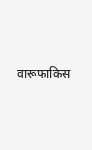वारूफाकिस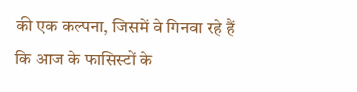की एक कल्‍पना, जिसमें वे गिनवा रहे हैं कि आज के फासिस्‍टों के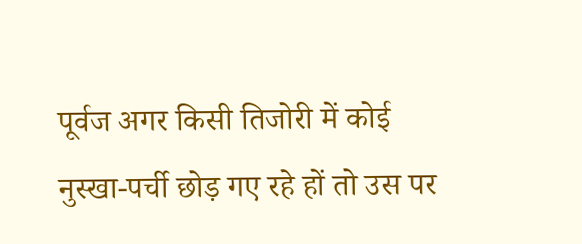पूर्वज अगर किसी तिजोरी में कोई नुस्‍खा-पर्ची छोड़ गए रहे हों तो उस पर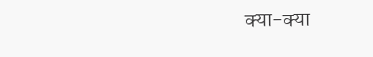क्‍या-क्‍या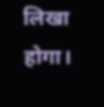लिखा होगा।